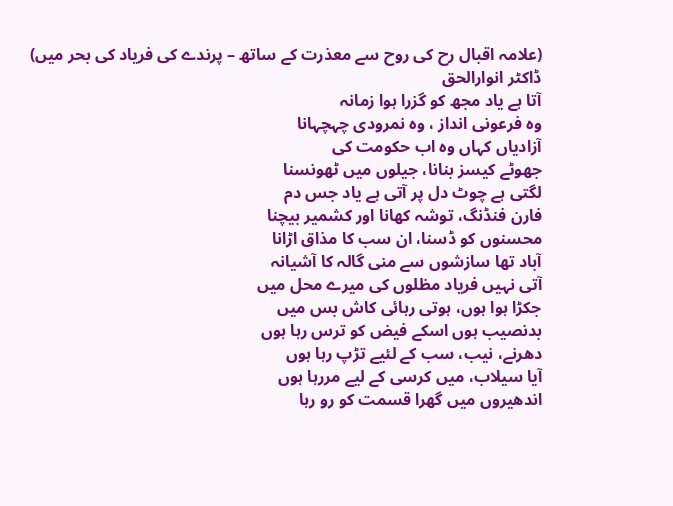(علامہ اقبال رح کی روح سے معذرت کے ساتھ – پرندے کی فریاد کی بحر میں)
ڈاکٹر انوارالحق
آتا ہے یاد مجھ کو گزرا ہوا زمانہ
وہ فرعونی انداز ، وہ نمرودی چہچہانا
آزادیاں کہاں وہ اب حکومت کی
جھوٹے کیسز بنانا، جیلوں میں ٹھونسنا
لگتی ہے چوٹ دل پر آتی ہے یاد جس دم
فارن فنڈنگ، توشہ کھانا اور کشمیر بیچنا
محسنوں کو ڈسنا، ان سب کا مذاق اڑانا
آباد تھا سازشوں سے منی گالہ کا آشیانہ
آتی نہیں فریاد مظلوں کی میرے محل میں
جکڑا ہوا ہوں، ہوتی رہائی کاش بس میں
بدنصیب ہوں اسکے فیض کو ترس رہا ہوں
دھرنے، نیب، سب کے لئیے تڑپ رہا ہوں
آیا سیلاب، میں کرسی کے لیے مررہا ہوں
اندھیروں میں گھرا قسمت کو رو رہا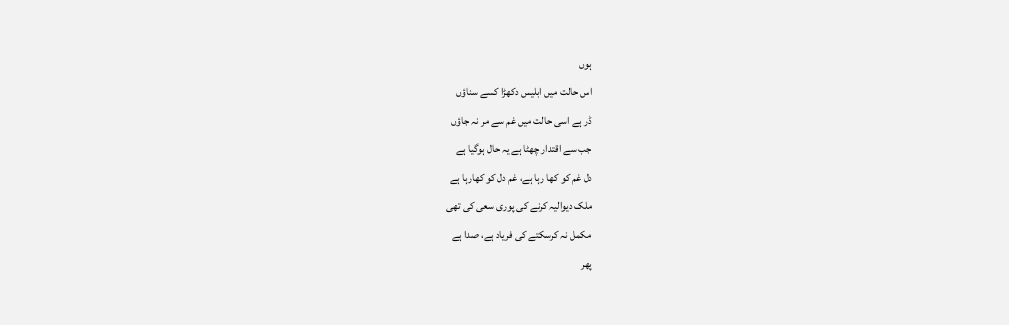ہوں
اس حالت میں ابلیس دکھڑا کسے سناؤں
ڈر ہے اسی حالت میں غم سے مر نہ جاؤں
جب سے اقتدار چھٹا ہے یہ حال ہوگیا ہے
دل غم کو کھا رہا ہے، غم دل کو کھارہا ہے
ملک دیوالیہ کرنے کی پوری سعی کی تھی
مکمل نہ کرسکتے کی فریاد ہے، صدا ہے
پھر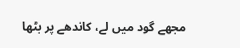مجھے گود میں لے، کاندھے پر بٹھا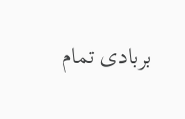بربادی تمام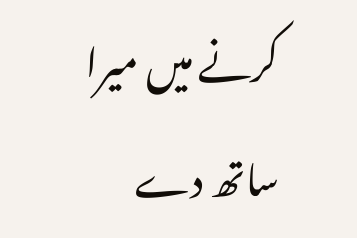کرنے میں میرا ساتھ دے